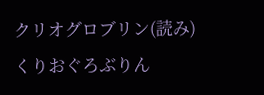クリオグロブリン(読み)くりおぐろぶりん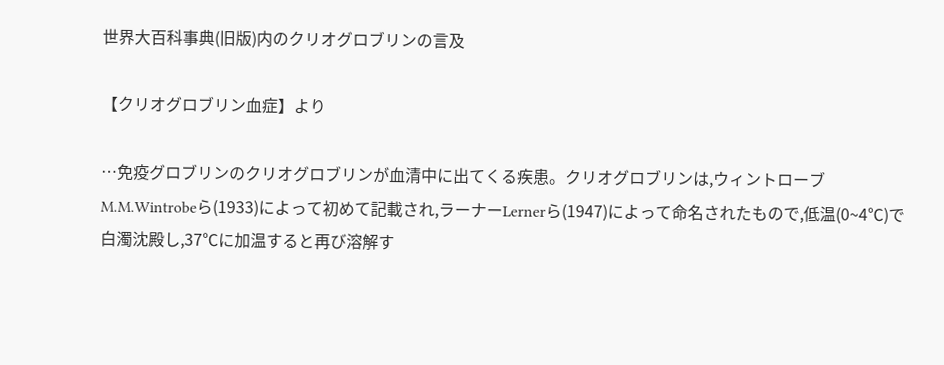世界大百科事典(旧版)内のクリオグロブリンの言及

【クリオグロブリン血症】より

…免疫グロブリンのクリオグロブリンが血清中に出てくる疾患。クリオグロブリンは,ウィントローブM.M.Wintrobeら(1933)によって初めて記載され,ラーナーLernerら(1947)によって命名されたもので,低温(0~4℃)で白濁沈殿し,37℃に加温すると再び溶解す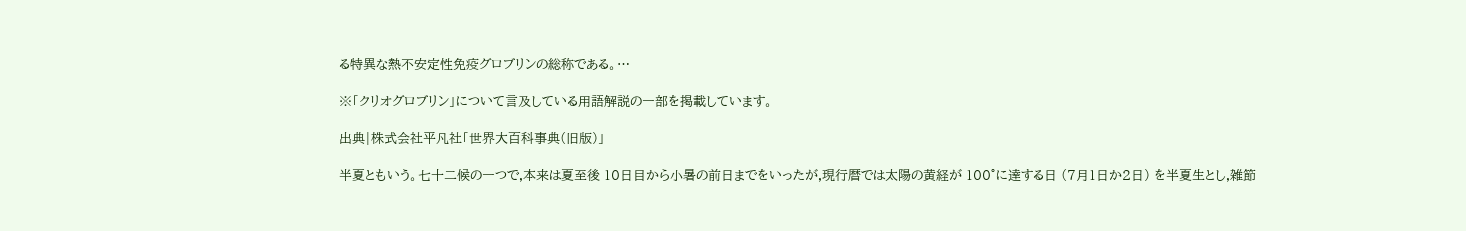る特異な熱不安定性免疫グロブリンの総称である。…

※「クリオグロブリン」について言及している用語解説の一部を掲載しています。

出典|株式会社平凡社「世界大百科事典(旧版)」

半夏ともいう。七十二候の一つで,本来は夏至後 10日目から小暑の前日までをいったが,現行暦では太陽の黄経が 100°に達する日 (7月1日か2日) を半夏生とし,雑節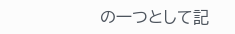の一つとして記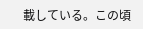載している。この頃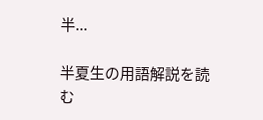半...

半夏生の用語解説を読む